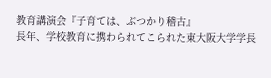教育講演会『子育ては、ぶつかり稽古』
長年、学校教育に携わられてこられた東大阪大学学長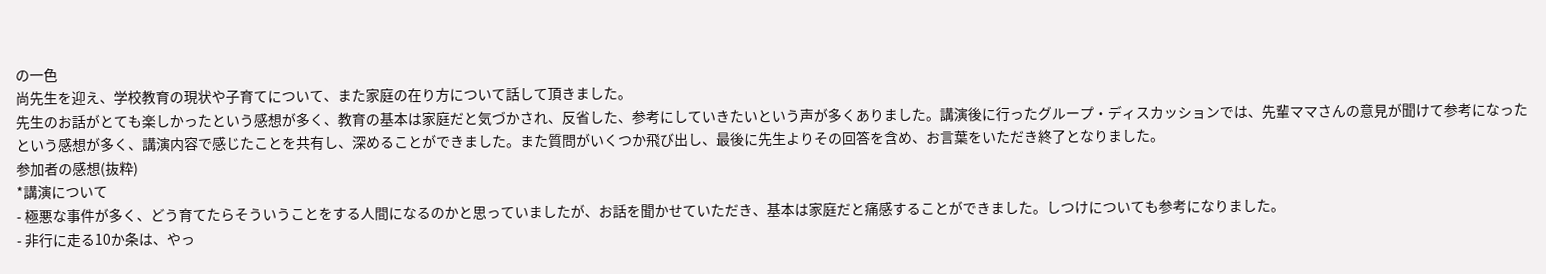の一色
尚先生を迎え、学校教育の現状や子育てについて、また家庭の在り方について話して頂きました。
先生のお話がとても楽しかったという感想が多く、教育の基本は家庭だと気づかされ、反省した、参考にしていきたいという声が多くありました。講演後に行ったグループ・ディスカッションでは、先輩ママさんの意見が聞けて参考になったという感想が多く、講演内容で感じたことを共有し、深めることができました。また質問がいくつか飛び出し、最後に先生よりその回答を含め、お言葉をいただき終了となりました。
参加者の感想(抜粋)
*講演について
- 極悪な事件が多く、どう育てたらそういうことをする人間になるのかと思っていましたが、お話を聞かせていただき、基本は家庭だと痛感することができました。しつけについても参考になりました。
- 非行に走る10か条は、やっ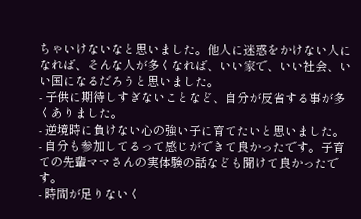ちゃいけないなと思いました。他人に迷惑をかけない人になれば、そんな人が多くなれば、いい家で、いい社会、いい国になるだろうと思いました。
- 子供に期待しすぎないことなど、自分が反省する事が多くありました。
- 逆境時に負けない心の強い子に育てたいと思いました。
- 自分も参加してるって感じができて良かったです。子育ての先輩ママさんの実体験の話なども聞けて良かったです。
- 時間が足りないく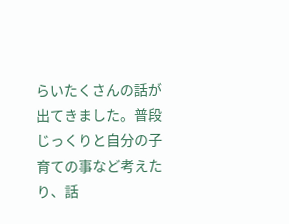らいたくさんの話が出てきました。普段じっくりと自分の子育ての事など考えたり、話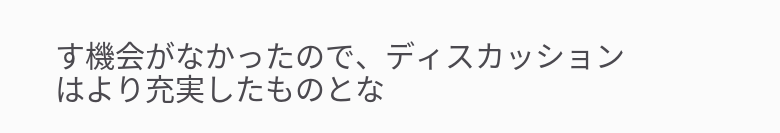す機会がなかったので、ディスカッションはより充実したものとな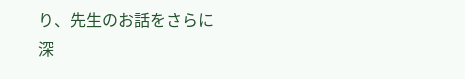り、先生のお話をさらに深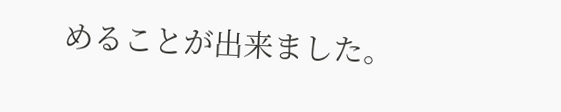めることが出来ました。